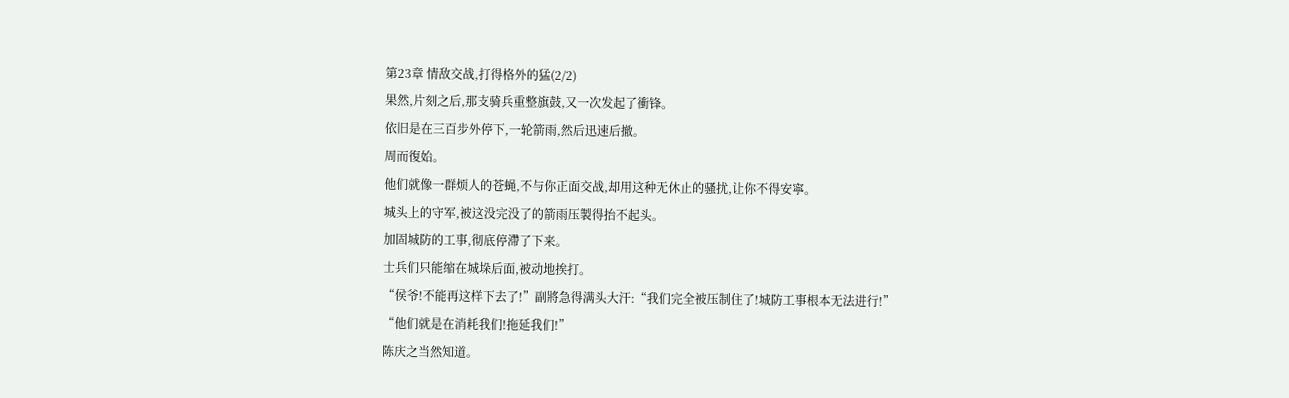第23章 情敌交战,打得格外的猛(2/2)
果然,片刻之后,那支骑兵重整旗鼓,又一次发起了衝锋。
依旧是在三百步外停下,一轮箭雨,然后迅速后撤。
周而復始。
他们就像一群烦人的苍蝇,不与你正面交战,却用这种无休止的骚扰,让你不得安寧。
城头上的守军,被这没完没了的箭雨压製得抬不起头。
加固城防的工事,彻底停滯了下来。
士兵们只能缩在城垛后面,被动地挨打。
“侯爷!不能再这样下去了!”副將急得满头大汗:“我们完全被压制住了!城防工事根本无法进行!”
“他们就是在消耗我们!拖延我们!”
陈庆之当然知道。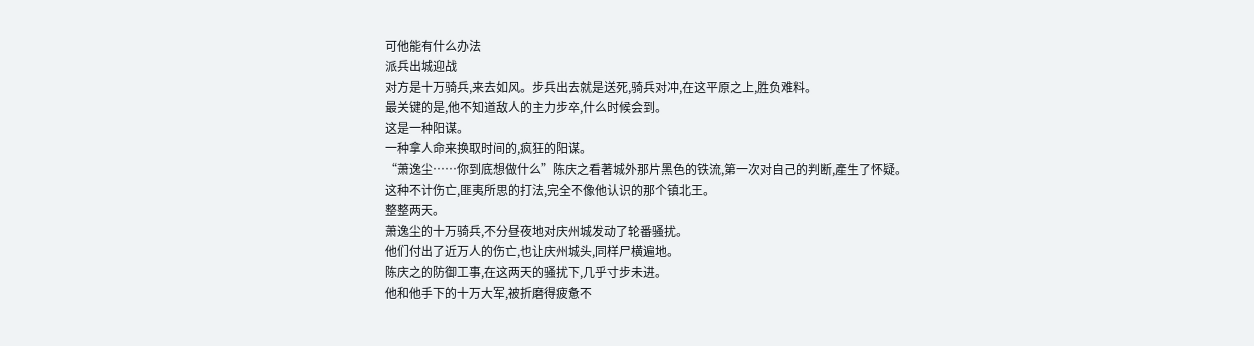可他能有什么办法
派兵出城迎战
对方是十万骑兵,来去如风。步兵出去就是送死,骑兵对冲,在这平原之上,胜负难料。
最关键的是,他不知道敌人的主力步卒,什么时候会到。
这是一种阳谋。
一种拿人命来换取时间的,疯狂的阳谋。
“萧逸尘……你到底想做什么”陈庆之看著城外那片黑色的铁流,第一次对自己的判断,產生了怀疑。
这种不计伤亡,匪夷所思的打法,完全不像他认识的那个镇北王。
整整两天。
萧逸尘的十万骑兵,不分昼夜地对庆州城发动了轮番骚扰。
他们付出了近万人的伤亡,也让庆州城头,同样尸横遍地。
陈庆之的防御工事,在这两天的骚扰下,几乎寸步未进。
他和他手下的十万大军,被折磨得疲惫不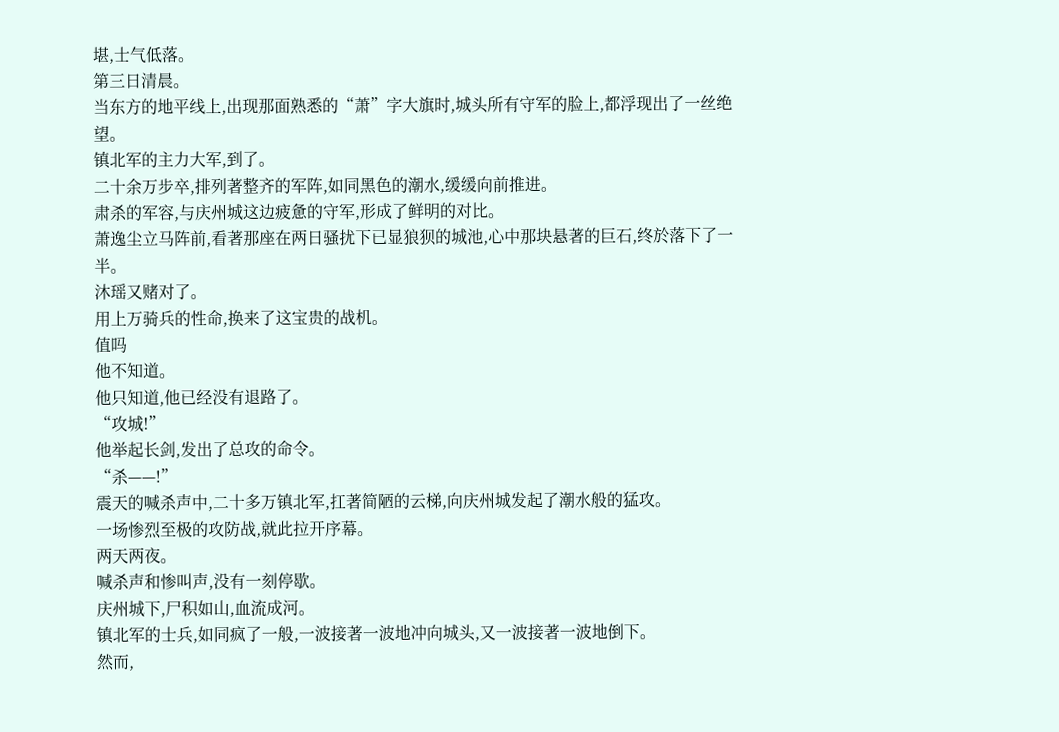堪,士气低落。
第三日清晨。
当东方的地平线上,出现那面熟悉的“萧”字大旗时,城头所有守军的脸上,都浮现出了一丝绝望。
镇北军的主力大军,到了。
二十余万步卒,排列著整齐的军阵,如同黑色的潮水,缓缓向前推进。
肃杀的军容,与庆州城这边疲惫的守军,形成了鲜明的对比。
萧逸尘立马阵前,看著那座在两日骚扰下已显狼狈的城池,心中那块悬著的巨石,终於落下了一半。
沐瑶又赌对了。
用上万骑兵的性命,换来了这宝贵的战机。
值吗
他不知道。
他只知道,他已经没有退路了。
“攻城!”
他举起长剑,发出了总攻的命令。
“杀——!”
震天的喊杀声中,二十多万镇北军,扛著简陋的云梯,向庆州城发起了潮水般的猛攻。
一场惨烈至极的攻防战,就此拉开序幕。
两天两夜。
喊杀声和惨叫声,没有一刻停歇。
庆州城下,尸积如山,血流成河。
镇北军的士兵,如同疯了一般,一波接著一波地冲向城头,又一波接著一波地倒下。
然而,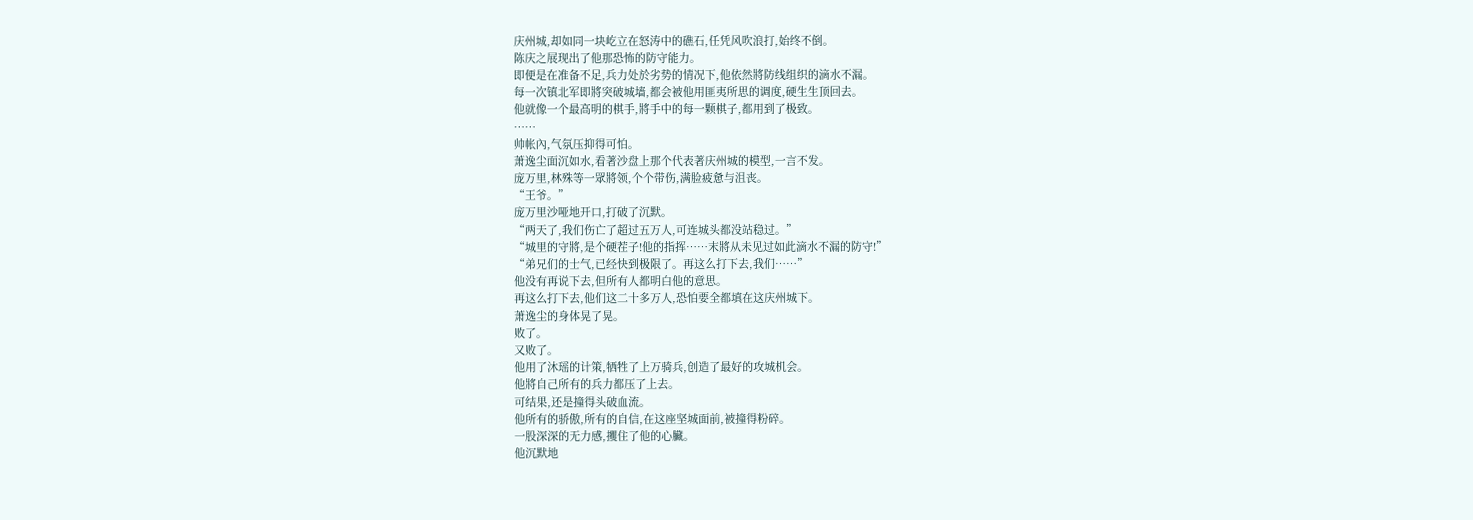庆州城,却如同一块屹立在怒涛中的礁石,任凭风吹浪打,始终不倒。
陈庆之展现出了他那恐怖的防守能力。
即便是在准备不足,兵力处於劣势的情况下,他依然將防线组织的滴水不漏。
每一次镇北军即將突破城墙,都会被他用匪夷所思的调度,硬生生顶回去。
他就像一个最高明的棋手,將手中的每一颗棋子,都用到了极致。
……
帅帐內,气氛压抑得可怕。
萧逸尘面沉如水,看著沙盘上那个代表著庆州城的模型,一言不发。
庞万里,林殊等一眾將领,个个带伤,满脸疲惫与沮丧。
“王爷。”
庞万里沙哑地开口,打破了沉默。
“两天了,我们伤亡了超过五万人,可连城头都没站稳过。”
“城里的守將,是个硬茬子!他的指挥……末將从未见过如此滴水不漏的防守!”
“弟兄们的士气,已经快到极限了。再这么打下去,我们……”
他没有再说下去,但所有人都明白他的意思。
再这么打下去,他们这二十多万人,恐怕要全都填在这庆州城下。
萧逸尘的身体晃了晃。
败了。
又败了。
他用了沐瑶的计策,牺牲了上万骑兵,创造了最好的攻城机会。
他將自己所有的兵力都压了上去。
可结果,还是撞得头破血流。
他所有的骄傲,所有的自信,在这座坚城面前,被撞得粉碎。
一股深深的无力感,攫住了他的心臟。
他沉默地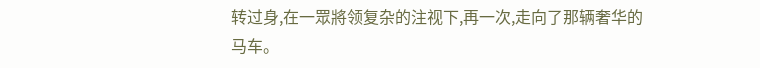转过身,在一眾將领复杂的注视下,再一次,走向了那辆奢华的马车。